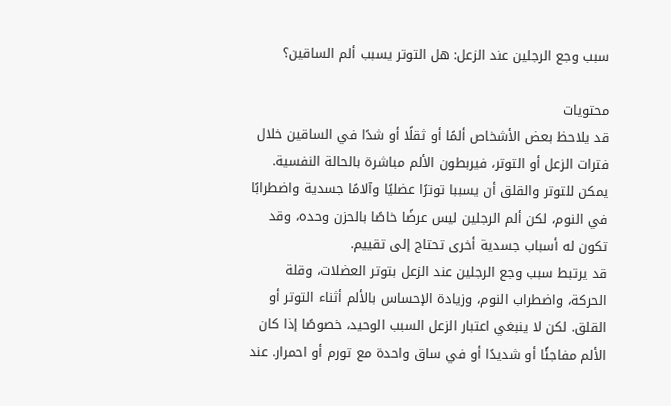سبب وجع الرجلين عند الزعل: هل التوتر يسبب ألم الساقين؟

محتويات
قد يلاحظ بعض الأشخاص ألمًا أو ثقلًا أو شدًا في الساقين خلال فترات الزعل أو التوتر، فيربطون الألم مباشرة بالحالة النفسية. يمكن للتوتر والقلق أن يسببا توترًا عضليًا وآلامًا جسدية واضطرابًا في النوم، لكن ألم الرجلين ليس عرضًا خاصًا بالحزن وحده، وقد تكون له أسباب جسدية أخرى تحتاج إلى تقييم.
قد يرتبط سبب وجع الرجلين عند الزعل بتوتر العضلات، وقلة الحركة، واضطراب النوم، وزيادة الإحساس بالألم أثناء التوتر أو القلق. لكن لا ينبغي اعتبار الزعل السبب الوحيد، خصوصًا إذا كان الألم مفاجئًا أو شديدًا أو في ساق واحدة مع تورم أو احمرار. عند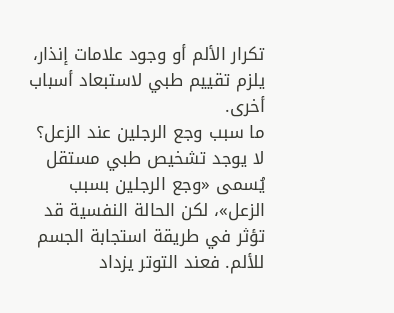تكرار الألم أو وجود علامات إنذار، يلزم تقييم طبي لاستبعاد أسباب أخرى.
ما سبب وجع الرجلين عند الزعل؟
لا يوجد تشخيص طبي مستقل يُسمى «وجع الرجلين بسبب الزعل»، لكن الحالة النفسية قد تؤثر في طريقة استجابة الجسم للألم. فعند التوتر يزداد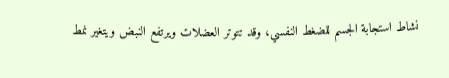نشاط استجابة الجسم للضغط النفسي، وقد تتوتر العضلات ويرتفع النبض ويتغير نمط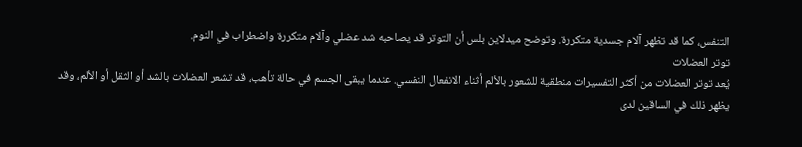التنفس، كما قد تظهر آلام جسدية متكررة. وتوضح ميدلاين بلس أن التوتر قد يصاحبه شد عضلي وآلام متكررة واضطراب في النوم.
توتر العضلات
يُعد توتر العضلات من أكثر التفسيرات منطقية للشعور بالألم أثناء الانفعال النفسي. عندما يبقى الجسم في حالة تأهب، قد تشعر العضلات بالشد أو الثقل أو الألم، وقد يظهر ذلك في الساقين لدى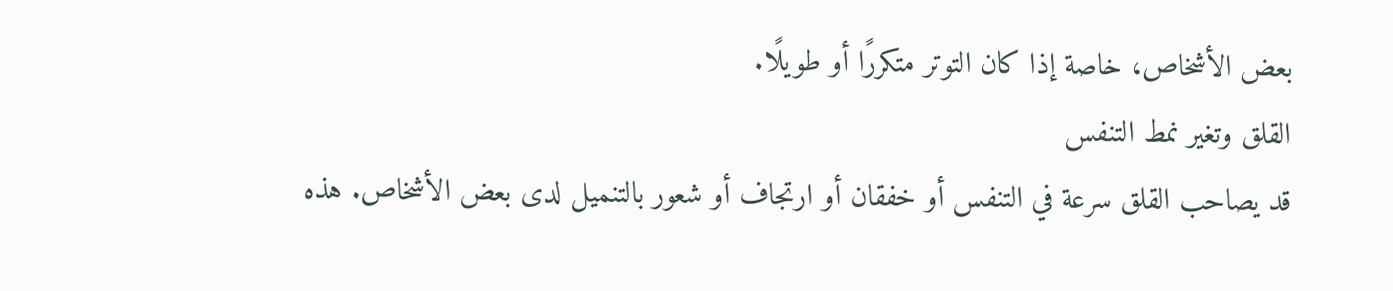بعض الأشخاص، خاصة إذا كان التوتر متكررًا أو طويلًا.
القلق وتغير نمط التنفس
قد يصاحب القلق سرعة في التنفس أو خفقان أو ارتجاف أو شعور بالتنميل لدى بعض الأشخاص. هذه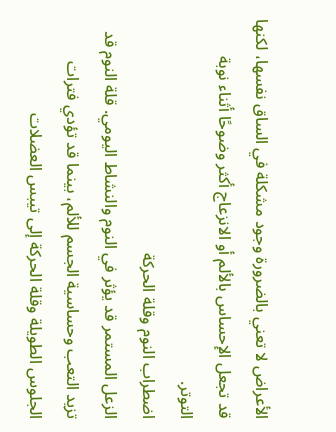الأعراض لا تعني بالضرورة وجود مشكلة في الساق نفسها، لكنها قد تجعل الإحساس بالألم أو الانزعاج أكثر وضوحًا أثناء نوبة التوتر.
اضطراب النوم وقلة الحركة
الزعل المستمر قد يؤثر في النوم والنشاط اليومي. قلة النوم قد تزيد التعب وحساسية الجسم للألم، بينما قد تؤدي فترات الجلوس الطويلة وقلة الحركة إلى تيبس العضلات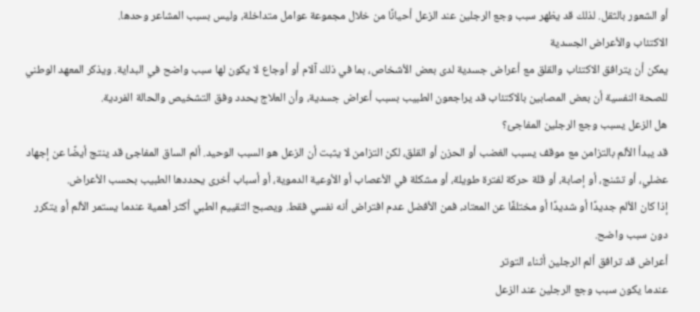أو الشعور بالثقل. لذلك قد يظهر سبب وجع الرجلين عند الزعل أحيانًا من خلال مجموعة عوامل متداخلة، وليس بسبب المشاعر وحدها.
الاكتئاب والأعراض الجسدية
يمكن أن يترافق الاكتئاب والقلق مع أعراض جسدية لدى بعض الأشخاص، بما في ذلك آلام أو أوجاع لا يكون لها سبب واضح في البداية. ويذكر المعهد الوطني للصحة النفسية أن بعض المصابين بالاكتئاب قد يراجعون الطبيب بسبب أعراض جسدية، وأن العلاج يحدد وفق التشخيص والحالة الفردية.
هل الزعل يسبب وجع الرجلين المفاجئ؟
قد يبدأ الألم بالتزامن مع موقف يسبب الغضب أو الحزن أو القلق، لكن التزامن لا يثبت أن الزعل هو السبب الوحيد. ألم الساق المفاجئ قد ينتج أيضًا عن إجهاد عضلي، أو تشنج، أو إصابة، أو قلة حركة لفترة طويلة، أو مشكلة في الأعصاب أو الأوعية الدموية، أو أسباب أخرى يحددها الطبيب بحسب الأعراض.
إذا كان الألم جديدًا أو شديدًا أو مختلفًا عن المعتاد، فمن الأفضل عدم افتراض أنه نفسي فقط. ويصبح التقييم الطبي أكثر أهمية عندما يستمر الألم أو يتكرر دون سبب واضح.
أعراض قد ترافق ألم الرجلين أثناء التوتر
عندما يكون سبب وجع الرجلين عند الزعل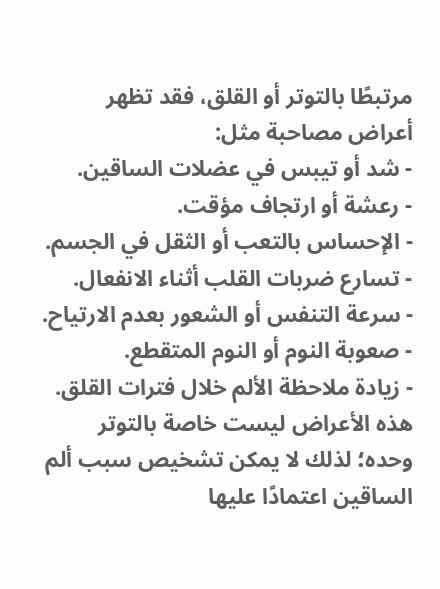مرتبطًا بالتوتر أو القلق، فقد تظهر أعراض مصاحبة مثل:
- شد أو تيبس في عضلات الساقين.
- رعشة أو ارتجاف مؤقت.
- الإحساس بالتعب أو الثقل في الجسم.
- تسارع ضربات القلب أثناء الانفعال.
- سرعة التنفس أو الشعور بعدم الارتياح.
- صعوبة النوم أو النوم المتقطع.
- زيادة ملاحظة الألم خلال فترات القلق.
هذه الأعراض ليست خاصة بالتوتر وحده؛ لذلك لا يمكن تشخيص سبب ألم الساقين اعتمادًا عليها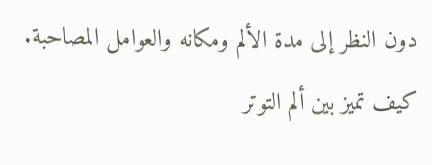دون النظر إلى مدة الألم ومكانه والعوامل المصاحبة.
كيف تميز بين ألم التوتر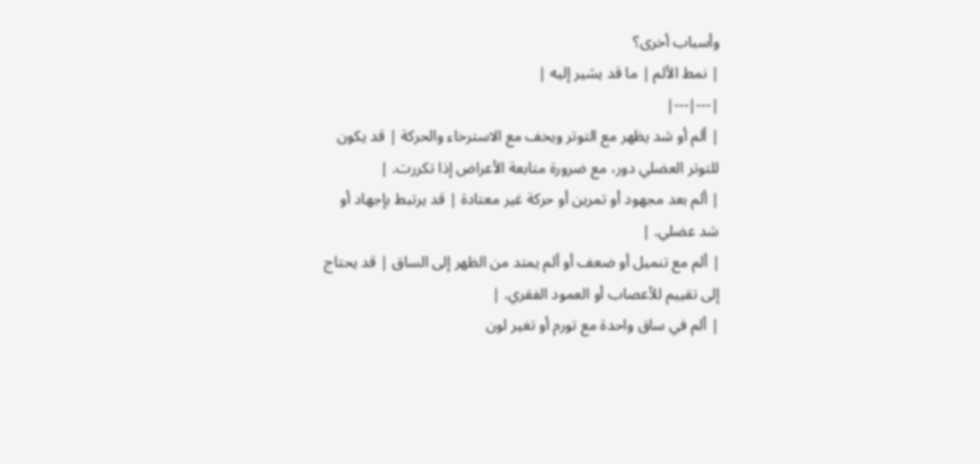وأسباب أخرى؟
| نمط الألم | ما قد يشير إليه |
|---|---|
| ألم أو شد يظهر مع التوتر ويخف مع الاسترخاء والحركة | قد يكون للتوتر العضلي دور، مع ضرورة متابعة الأعراض إذا تكررت. |
| ألم بعد مجهود أو تمرين أو حركة غير معتادة | قد يرتبط بإجهاد أو شد عضلي. |
| ألم مع تنميل أو ضعف أو ألم يمتد من الظهر إلى الساق | قد يحتاج إلى تقييم للأعصاب أو العمود الفقري. |
| ألم في ساق واحدة مع تورم أو تغير لون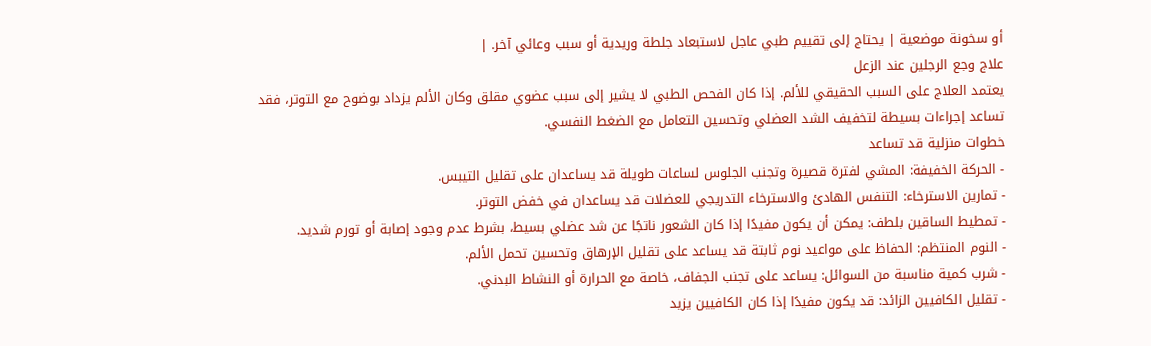أو سخونة موضعية | يحتاج إلى تقييم طبي عاجل لاستبعاد جلطة وريدية أو سبب وعائي آخر. |
علاج وجع الرجلين عند الزعل
يعتمد العلاج على السبب الحقيقي للألم. إذا كان الفحص الطبي لا يشير إلى سبب عضوي مقلق وكان الألم يزداد بوضوح مع التوتر، فقد تساعد إجراءات بسيطة لتخفيف الشد العضلي وتحسين التعامل مع الضغط النفسي.
خطوات منزلية قد تساعد
- الحركة الخفيفة: المشي لفترة قصيرة وتجنب الجلوس لساعات طويلة قد يساعدان على تقليل التيبس.
- تمارين الاسترخاء: التنفس الهادئ والاسترخاء التدريجي للعضلات قد يساعدان في خفض التوتر.
- تمطيط الساقين بلطف: يمكن أن يكون مفيدًا إذا كان الشعور ناتجًا عن شد عضلي بسيط، بشرط عدم وجود إصابة أو تورم شديد.
- النوم المنتظم: الحفاظ على مواعيد نوم ثابتة قد يساعد على تقليل الإرهاق وتحسين تحمل الألم.
- شرب كمية مناسبة من السوائل: يساعد على تجنب الجفاف، خاصة مع الحرارة أو النشاط البدني.
- تقليل الكافيين الزائد: قد يكون مفيدًا إذا كان الكافيين يزيد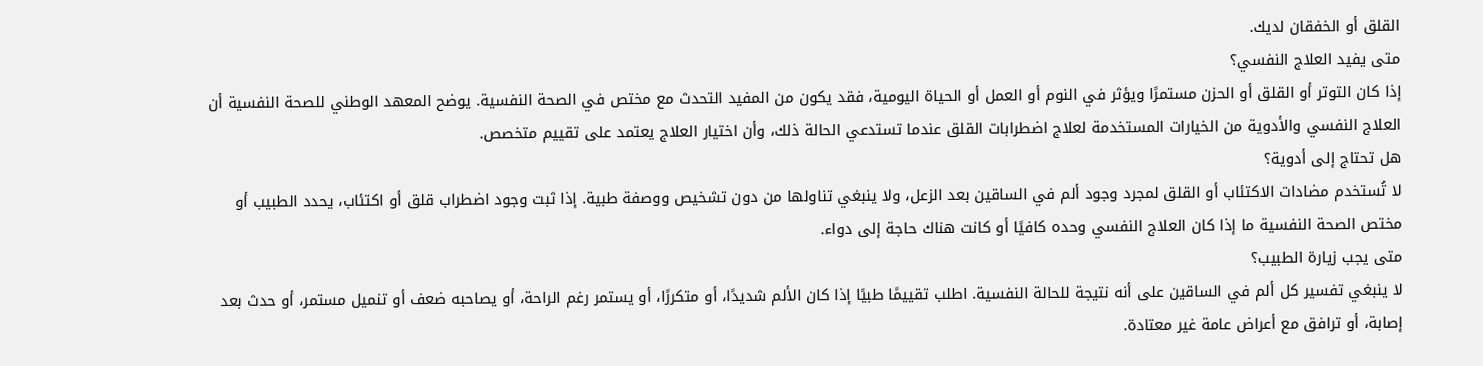القلق أو الخفقان لديك.
متى يفيد العلاج النفسي؟
إذا كان التوتر أو القلق أو الحزن مستمرًا ويؤثر في النوم أو العمل أو الحياة اليومية، فقد يكون من المفيد التحدث مع مختص في الصحة النفسية. يوضح المعهد الوطني للصحة النفسية أن العلاج النفسي والأدوية من الخيارات المستخدمة لعلاج اضطرابات القلق عندما تستدعي الحالة ذلك، وأن اختيار العلاج يعتمد على تقييم متخصص.
هل تحتاج إلى أدوية؟
لا تُستخدم مضادات الاكتئاب أو القلق لمجرد وجود ألم في الساقين بعد الزعل، ولا ينبغي تناولها من دون تشخيص ووصفة طبية. إذا ثبت وجود اضطراب قلق أو اكتئاب، يحدد الطبيب أو مختص الصحة النفسية ما إذا كان العلاج النفسي وحده كافيًا أو كانت هناك حاجة إلى دواء.
متى يجب زيارة الطبيب؟
لا ينبغي تفسير كل ألم في الساقين على أنه نتيجة للحالة النفسية. اطلب تقييمًا طبيًا إذا كان الألم شديدًا، أو متكررًا، أو يستمر رغم الراحة، أو يصاحبه ضعف أو تنميل مستمر، أو حدث بعد إصابة، أو ترافق مع أعراض عامة غير معتادة.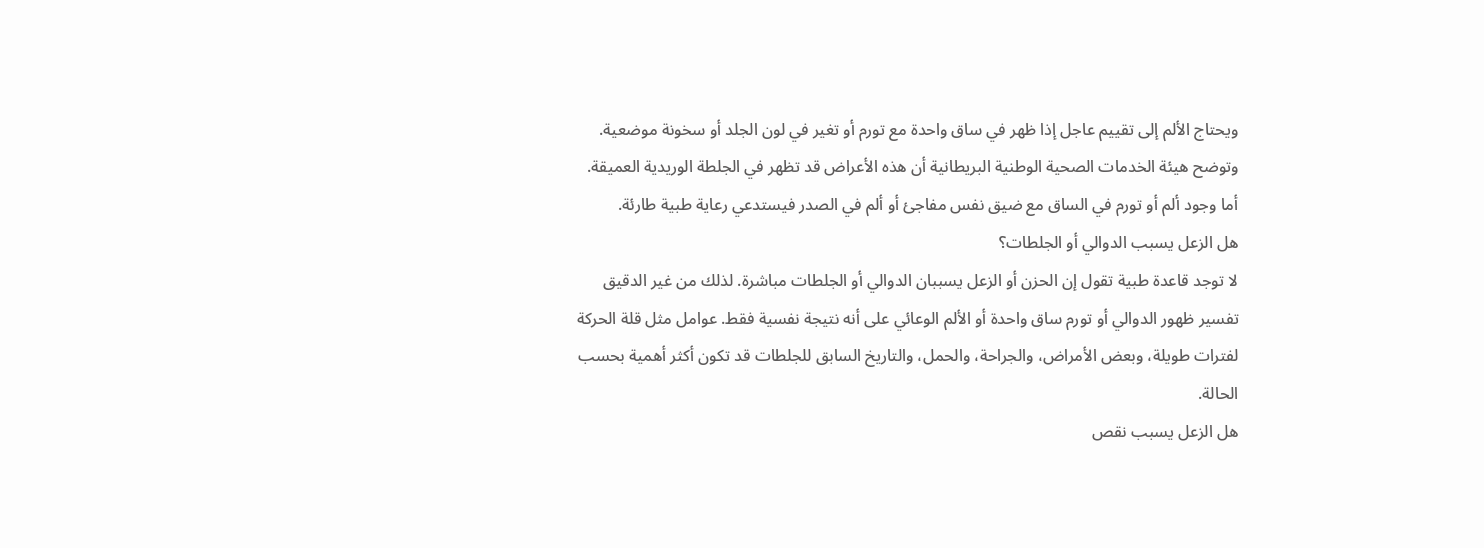ويحتاج الألم إلى تقييم عاجل إذا ظهر في ساق واحدة مع تورم أو تغير في لون الجلد أو سخونة موضعية. وتوضح هيئة الخدمات الصحية الوطنية البريطانية أن هذه الأعراض قد تظهر في الجلطة الوريدية العميقة. أما وجود ألم أو تورم في الساق مع ضيق نفس مفاجئ أو ألم في الصدر فيستدعي رعاية طبية طارئة.
هل الزعل يسبب الدوالي أو الجلطات؟
لا توجد قاعدة طبية تقول إن الحزن أو الزعل يسببان الدوالي أو الجلطات مباشرة. لذلك من غير الدقيق تفسير ظهور الدوالي أو تورم ساق واحدة أو الألم الوعائي على أنه نتيجة نفسية فقط. عوامل مثل قلة الحركة لفترات طويلة، وبعض الأمراض، والجراحة، والحمل، والتاريخ السابق للجلطات قد تكون أكثر أهمية بحسب الحالة.
هل الزعل يسبب نقص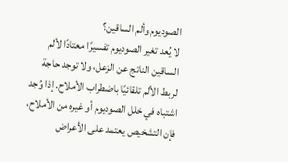الصوديوم وألم الساقين؟
لا يُعد تغير الصوديوم تفسيرًا معتادًا لألم الساقين الناتج عن الزعل، ولا توجد حاجة لربط الألم تلقائيًا باضطراب الأملاح. إذا وُجد اشتباه في خلل الصوديوم أو غيره من الأملاح، فإن التشخيص يعتمد على الأعراض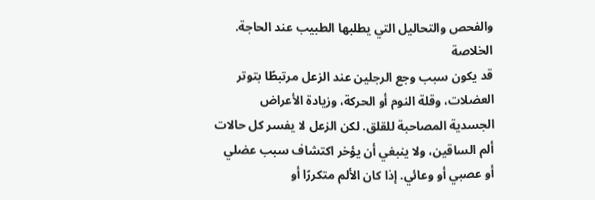والفحص والتحاليل التي يطلبها الطبيب عند الحاجة.
الخلاصة
قد يكون سبب وجع الرجلين عند الزعل مرتبطًا بتوتر العضلات، وقلة النوم أو الحركة، وزيادة الأعراض الجسدية المصاحبة للقلق. لكن الزعل لا يفسر كل حالات ألم الساقين، ولا ينبغي أن يؤخر اكتشاف سبب عضلي أو عصبي أو وعائي. إذا كان الألم متكررًا أو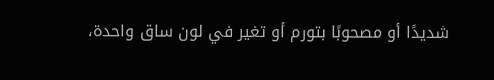شديدًا أو مصحوبًا بتورم أو تغير في لون ساق واحدة،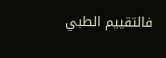فالتقييم الطبي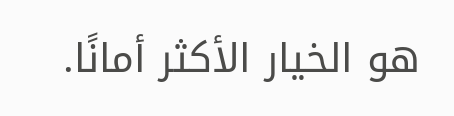هو الخيار الأكثر أمانًا.